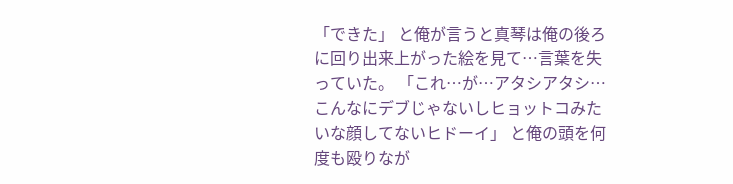「できた」 と俺が言うと真琴は俺の後ろに回り出来上がった絵を見て…言葉を失っていた。 「これ…が…アタシアタシ…こんなにデブじゃないしヒョットコみたいな顔してないヒドーイ」 と俺の頭を何度も殴りなが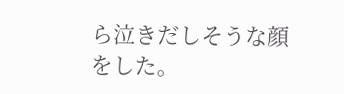ら泣きだしそうな顔をした。